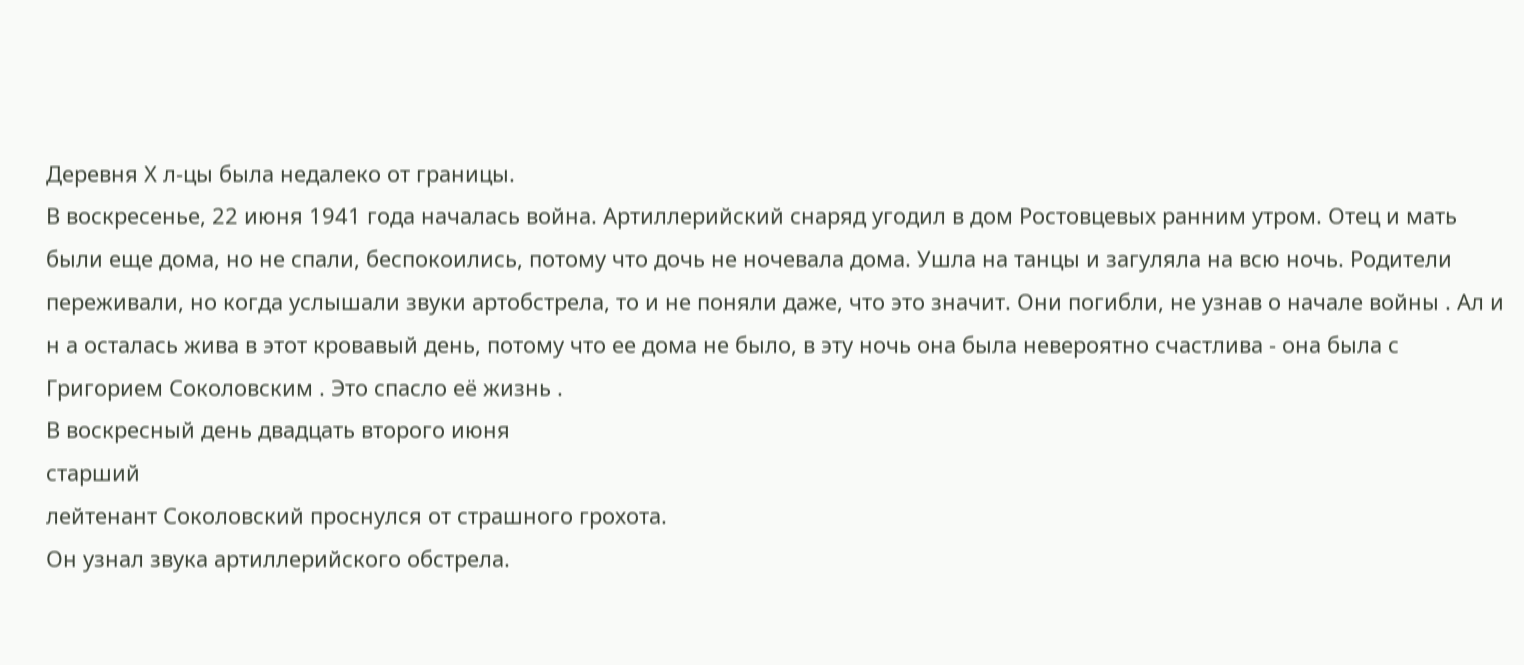Деревня Х л-цы была недалеко от границы.
В воскресенье, 22 июня 1941 года началась война. Артиллерийский снаряд угодил в дом Ростовцевых ранним утром. Отец и мать были еще дома, но не спали, беспокоились, потому что дочь не ночевала дома. Ушла на танцы и загуляла на всю ночь. Родители переживали, но когда услышали звуки артобстрела, то и не поняли даже, что это значит. Они погибли, не узнав о начале войны . Ал и н а осталась жива в этот кровавый день, потому что ее дома не было, в эту ночь она была невероятно счастлива - она была с Григорием Соколовским . Это спасло её жизнь .
В воскресный день двадцать второго июня
старший
лейтенант Соколовский проснулся от страшного грохота.
Он узнал звука артиллерийского обстрела.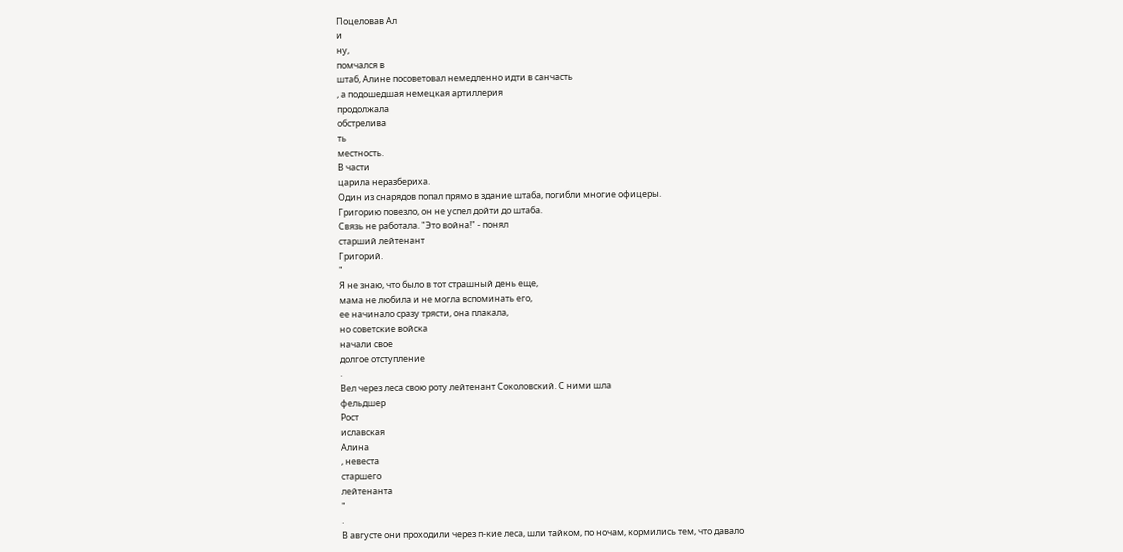Поцеловав Ал
и
ну,
помчался в
штаб, Алине посоветовал немедленно идти в санчасть
, а подошедшая немецкая артиллерия
продолжала
обстрелива
ть
местность.
В части
царила неразбериха.
Один из снарядов попал прямо в здание штаба, погибли многие офицеры.
Григорию повезло, он не успел дойти до штаба.
Связь не работала. "Это война!" - понял
старший лейтенант
Григорий.
"
Я не знаю, что было в тот страшный день еще,
мама не любила и не могла вспоминать его,
ее начинало сразу трясти, она плакала,
но советские войска
начали свое
долгое отступление
.
Вел через леса свою роту лейтенант Соколовский. С ними шла
фельдшер
Рост
иславская
Алина
, невеста
старшего
лейтенанта
"
.
В августе они проходили через п-кие леса, шли тайком, по ночам, кормились тем, что давало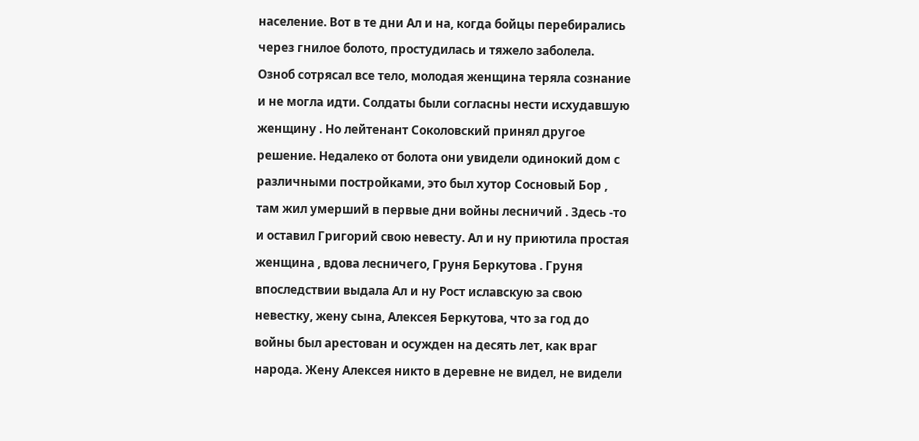население. Вот в те дни Ал и на, когда бойцы перебирались через гнилое болото, простудилась и тяжело заболела. Озноб сотрясал все тело, молодая женщина теряла сознание и не могла идти. Солдаты были согласны нести исхудавшую женщину . Но лейтенант Соколовский принял другое решение. Недалеко от болота они увидели одинокий дом с различными постройками, это был хутор Сосновый Бор , там жил умерший в первые дни войны лесничий . Здесь -то и оставил Григорий свою невесту. Ал и ну приютила простая женщина , вдова лесничего, Груня Беркутова . Груня впоследствии выдала Ал и ну Рост иславскую за свою невестку, жену сына, Алексея Беркутова, что за год до войны был арестован и осужден на десять лет, как враг народа. Жену Алексея никто в деревне не видел, не видели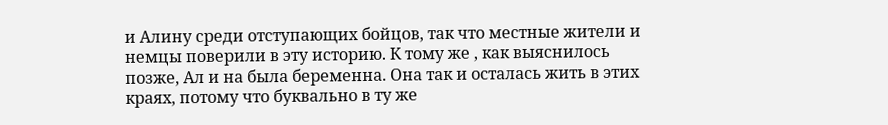и Алину среди отступающих бойцов, так что местные жители и немцы поверили в эту историю. К тому же , как выяснилось позже, Ал и на была беременна. Она так и осталась жить в этих краях, потому что буквально в ту же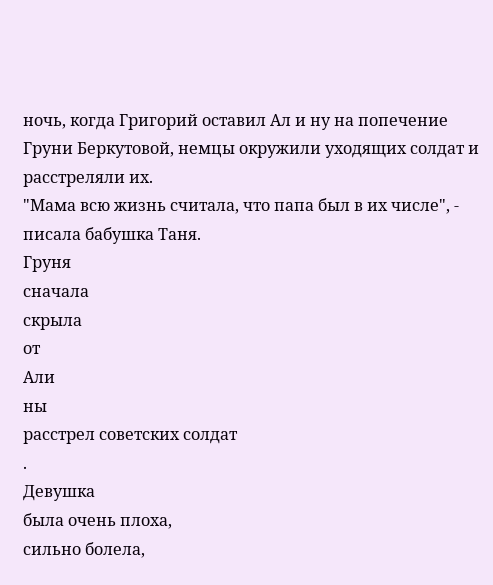ночь, когда Григорий оставил Ал и ну на попечение Груни Беркутовой, немцы окружили уходящих солдат и расстреляли их.
"Мама всю жизнь считала, что папа был в их числе", -
писала бабушка Таня.
Груня
сначала
скрыла
от
Али
ны
расстрел советских солдат
.
Девушка
была очень плоха,
сильно болела,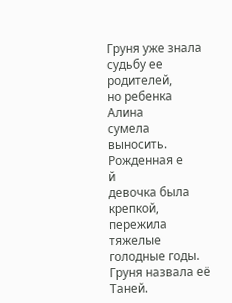Груня уже знала судьбу ее родителей,
но ребенка
Алина
сумела выносить. Рожденная е
й
девочка была крепкой, пережила тяжелые голодные годы.
Груня назвала её Таней.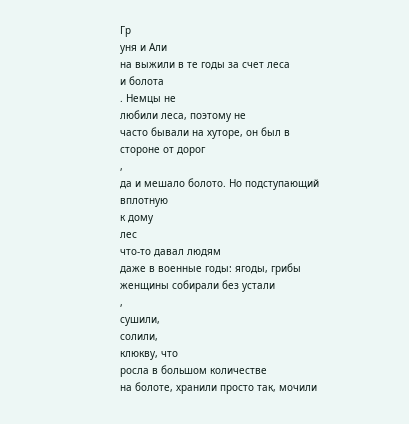Гр
уня и Али
на выжили в те годы за счет леса
и болота
. Немцы не
любили леса, поэтому не
часто бывали на хуторе, он был в стороне от дорог
,
да и мешало болото. Но подступающий вплотную
к дому
лес
что-то давал людям
даже в военные годы: ягоды, грибы женщины собирали без устали
,
сушили,
солили,
клюкву, что
росла в большом количестве
на болоте, хранили просто так, мочили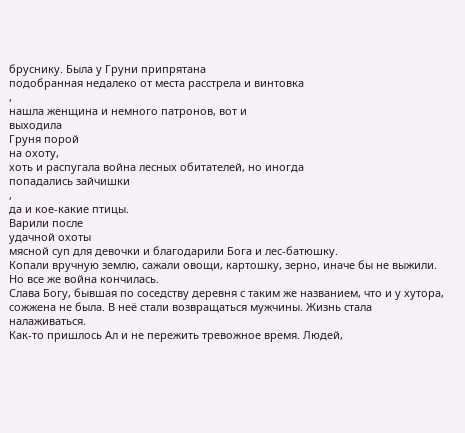бруснику. Была у Груни припрятана
подобранная недалеко от места расстрела и винтовка
,
нашла женщина и немного патронов, вот и
выходила
Груня порой
на охоту,
хоть и распугала война лесных обитателей, но иногда
попадались зайчишки
,
да и кое-какие птицы.
Варили после
удачной охоты
мясной суп для девочки и благодарили Бога и лес-батюшку.
Копали вручную землю, сажали овощи, картошку, зерно, иначе бы не выжили.
Но все же война кончилась.
Слава Богу, бывшая по соседству деревня с таким же названием, что и у хутора, сожжена не была. В неё стали возвращаться мужчины. Жизнь стала налаживаться.
Как-то пришлось Ал и не пережить тревожное время. Людей,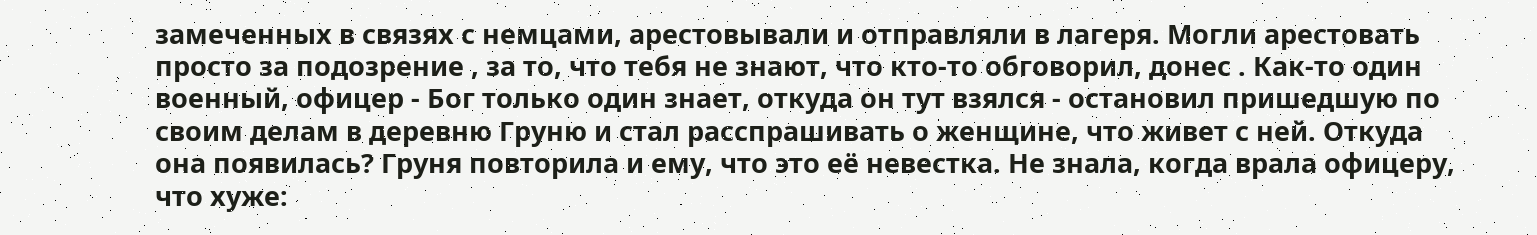замеченных в связях с немцами, арестовывали и отправляли в лагеря. Могли арестовать просто за подозрение , за то, что тебя не знают, что кто-то обговорил, донес . Как-то один военный, офицер - Бог только один знает, откуда он тут взялся - остановил пришедшую по своим делам в деревню Груню и стал расспрашивать о женщине, что живет с ней. Откуда она появилась? Груня повторила и ему, что это её невестка. Не знала, когда врала офицеру, что хуже: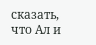сказать, что Ал и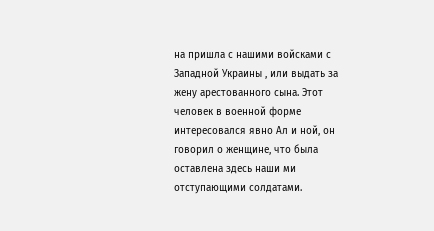на пришла с нашими войсками с Западной Украины , или выдать за жену арестованного сына. Этот человек в военной форме интересовался явно Ал и ной, он говорил о женщине, что была оставлена здесь наши ми отступающими солдатами.